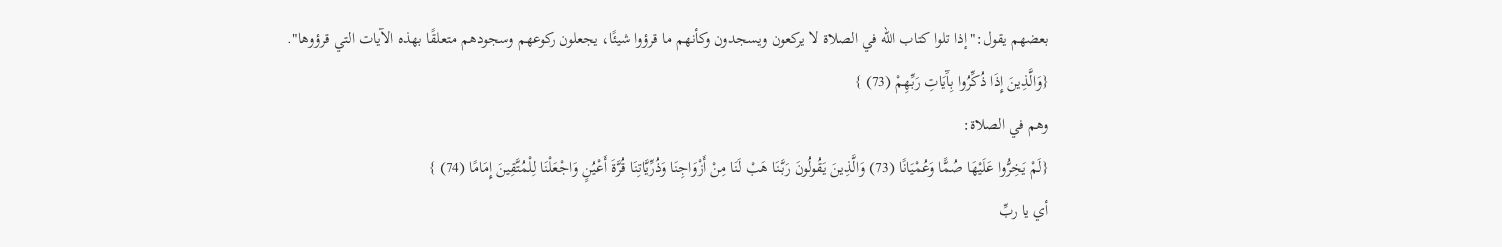بعضهم يقول:"إذا تلوا كتاب الله في الصلاة لا يركعون ويسجدون وكأنهم ما قرؤوا شيئًا، يجعلون ركوعهم وسجودهم متعلقًا بهذه الآيات التي قرؤوها".
{وَالَّذِينَ إِذَا ذُكِّرُوا بِآَيَاتِ رَبِّهِمْ (73) }
وهم في الصلاة:
{لَمْ يَخِرُّوا عَلَيْهَا صُمًّا وَعُمْيَانًا (73) وَالَّذِينَ يَقُولُونَ رَبَّنَا هَبْ لَنَا مِنْ أَزْوَاجِنَا وَذُرِّيَّاتِنَا قُرَّةَ أَعْيُنٍ وَاجْعَلْنَا لِلْمُتَّقِينَ إِمَامًا (74) }
أي يا ربِّ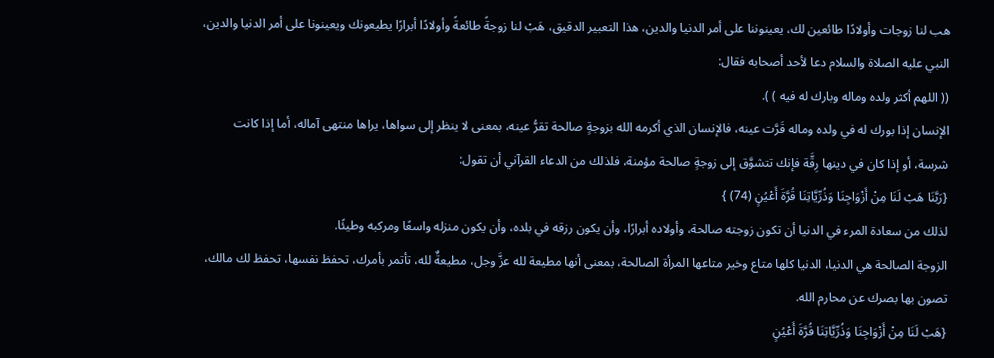هب لنا زوجات وأولادًا طائعين لك، يعينوننا على أمر الدنيا والدين، هذا التعبير الدقيق، هَبْ لنا زوجةً طائعةً وأولادًا أبرارًا يطيعونك ويعينونا على أمر الدنيا والدين، النبي عليه الصلاة والسلام دعا لأحد أصحابه فقال:
(( اللهم أكثر ولده وماله وبارك له فيه ) ).
الإنسان إذا بورك له في ولده وماله قَرَّت عينه، فالإنسان الذي أكرمه الله بزوجةٍ صالحة تقرُّ عينه، بمعنى لا ينظر إلى سواها، يراها منتهى آماله، أما إذا كانت شرسة، أو إذا كان في دينها رِقَّة فإنك تتشوَّق إلى زوجةٍ صالحة مؤمنة، فلذلك من الدعاء القرآني أن تقول:
{رَبَّنَا هَبْ لَنَا مِنْ أَزْوَاجِنَا وَذُرِّيَّاتِنَا قُرَّةَ أَعْيُنٍ (74) }
لذلك من سعادة المرء في الدنيا أن تكون زوجته صالحة، وأولاده أبرارًا، وأن يكون رزقه في بلده، وأن يكون منزله واسعًا ومركبه وطيئًا.
الزوجة الصالحة هي الدنيا، الدنيا كلها متاع وخير متاعها المرأة الصالحة، بمعنى أنها مطيعة لله عزَّ وجل، مطيعةٌ لله، تأتمر بأمرك، تحفظ نفسها، تحفظ لك مالك، تصون بها بصرك عن محارم الله.
{هَبْ لَنَا مِنْ أَزْوَاجِنَا وَذُرِّيَّاتِنَا قُرَّةَ أَعْيُنٍ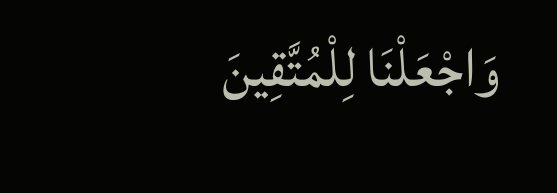وَاجْعَلْنَا لِلْمُتَّقِينَ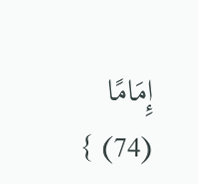إِمَامًا (74) }